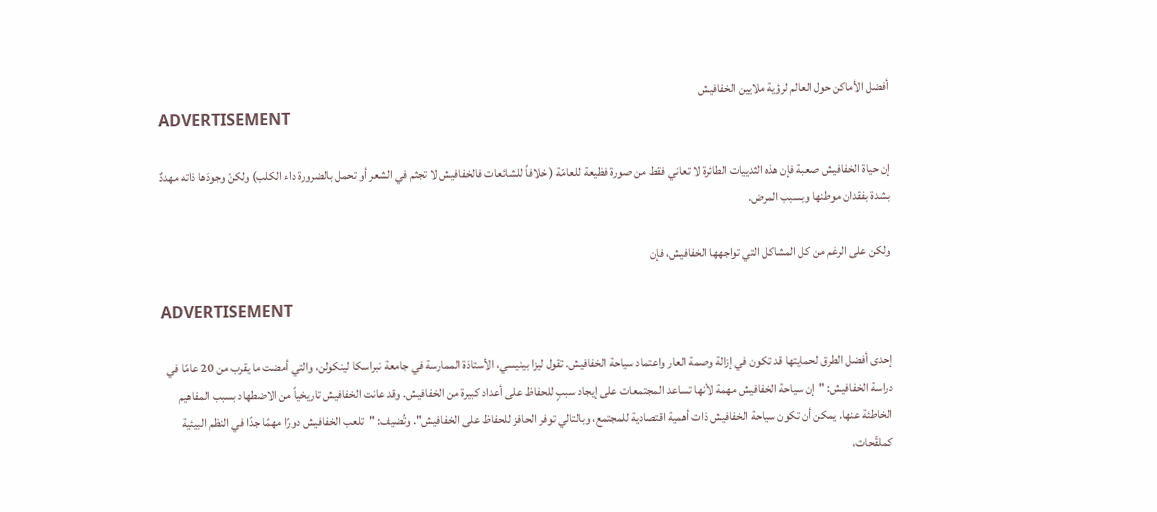أفضل الأماكن حول العالم لرؤية ملايين الخفافيش
ADVERTISEMENT

إن حياة الخفافيش صعبة فإن هذه الثدييات الطائرة لا تعاني فقط من صورة فظيعة للعامّة ( خلافاً للشائعات فالخفافيش لا تجثم في الشعر أو تحمل بالضرورة داء الكلب) ولكنّ وجودَها ذاته مهددٌ بشدة بفقدان موطنها وبسبب المرض.

ولكن على الرغم من كل المشاكل التي تواجهها الخفافيش، فإن

ADVERTISEMENT

إحدى أفضل الطرق لحمايتها قد تكون في إزالة وصمة العار واعتماد سياحة الخفافيش. تقول ليزا بينيسي، الأستاذة الممارسة في جامعة نبراسكا لينكولن، والتي أمضت ما يقرب من 20 عامًا في دراسة الخفافيش: "إن سياحة الخفافيش مهمة لأنها تساعد المجتمعات على إيجاد سببٍ للحفاظ على أعداد كبيرة من الخفافيش. وقد عانت الخفافيش تاريخياً من الاضطهاد بسبب المفاهيم الخاطئة عنها. يمكن أن تكون سياحة الخفافيش ذات أهمية اقتصادية للمجتمع، وبالتالي توفر الحافز للحفاظ على الخفافيش". وتُضيف: "تلعب الخفافيش دورًا مهمًا جدًا في النظم البيئية كملقّحات،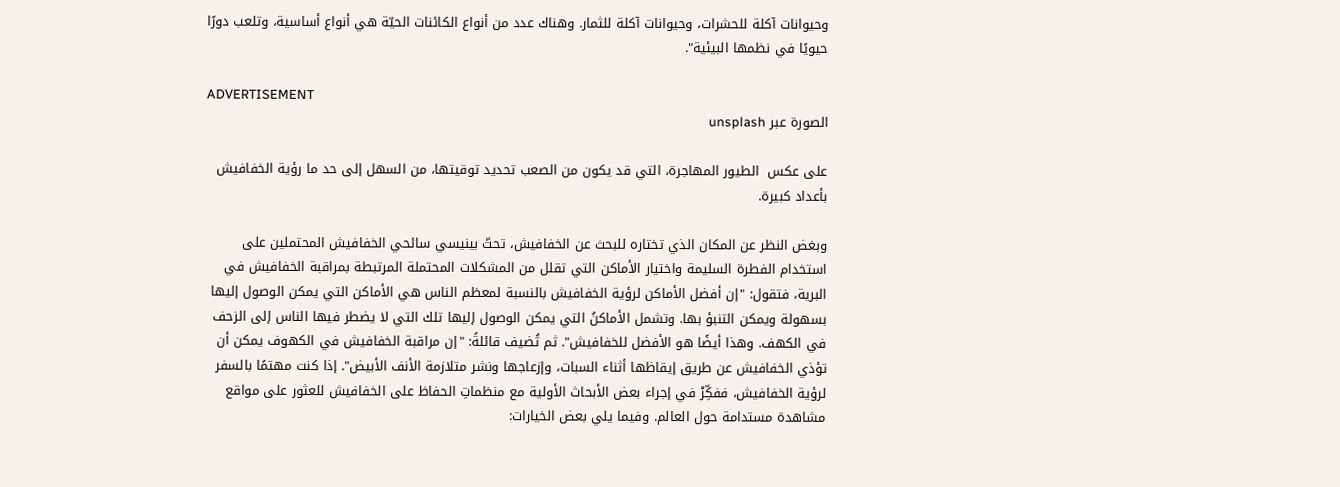وحيوانات آكلة للحشرات، وحيوانات آكلة للثمار. وهناك عدد من أنواع الكائنات الحيّة هي أنواع أساسية، وتلعب دورًا حيويًا في نظمها البيئية".

ADVERTISEMENT
الصورة عبر unsplash

على عكس  الطيور المهاجرة، التي قد يكون من الصعب تحديد توقيتها، من السهل إلى حد ما رؤية الخفافيش بأعداد كبيرة.

وبغض النظر عن المكان الذي تختاره للبحث عن الخفافيش، تحثّ بينيسي سائحي الخفافيش المحتملين على استخدام الفطرة السليمة واختيار الأماكن التي تقلل من المشكلات المحتملة المرتبطة بمراقبة الخفافيش في البرية، فتقول: "إن أفضل الأماكن لرؤية الخفافيش بالنسبة لمعظم الناس هي الأماكن التي يمكن الوصول إليها بسهولة ويمكن التنبؤ بها. وتشمل الأماكنُ التي يمكن الوصول إليها تلك التي لا يضطر فيها الناس إلى الزحف في الكهف. وهذا أيضًا هو الأفضل للخفافيش". ثم تُضيف قائلةً: "إن مراقبة الخفافيش في الكهوف يمكن أن تؤذي الخفافيش عن طريق إيقاظها أثناء السبات، وإزعاجها ونشر متلازمة الأنف الأبيض". إذا كنت مهتمًا بالسفر لرؤية الخفافيش، ففكِّرْ في إجراء بعض الأبحاث الأولية مع منظماتِ الحفاظ على الخفافيش للعثور على مواقع مشاهدة مستدامة حول العالم. وفيما يلي بعض الخيارات: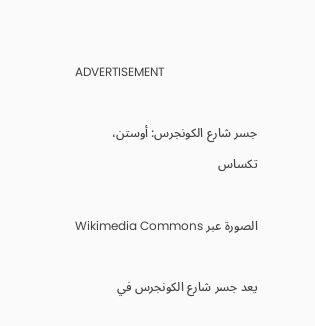ADVERTISEMENT

جسر شارع الكونجرس: أوستن، تكساس

الصورة عبر Wikimedia Commons

يعد جسر شارع الكونجرس في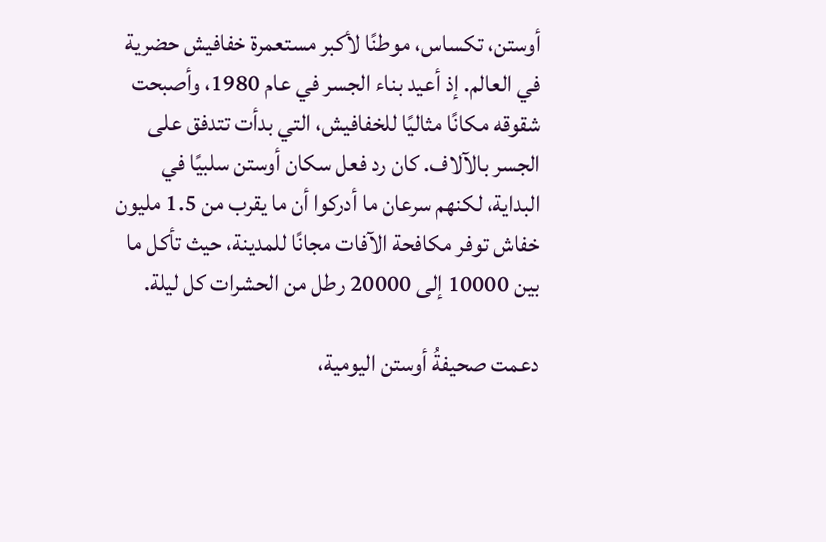أوستن، تكساس، موطنًا لأكبر مستعمرة خفافيش حضرية في العالم. إذ أعيد بناء الجسر في عام 1980، وأصبحت شقوقه مكانًا مثاليًا للخفافيش، التي بدأت تتدفق على الجسر بالآلاف. كان رد فعل سكان أوستن سلبيًا في البداية، لكنهم سرعان ما أدركوا أن ما يقرب من 1.5 مليون خفاش توفر مكافحة الآفات مجانًا للمدينة، حيث تأكل ما بين 10000 إلى 20000 رطل من الحشرات كل ليلة.

دعمت صحيفةُ أوستن اليومية،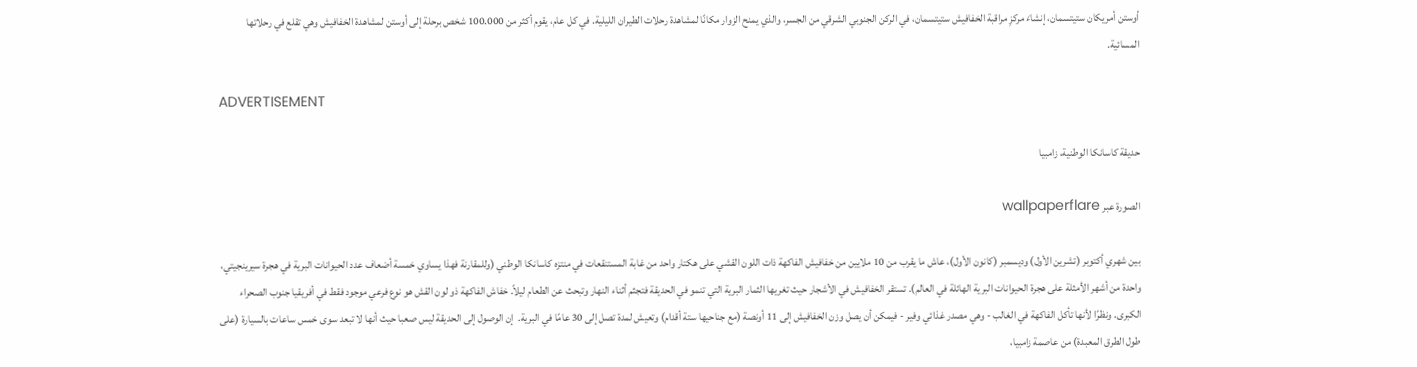أوستن أمريكان ستيتسمان، إنشاءَ مركزِ مراقبة الخفافيش ستيتسمان، في الركن الجنوبي الشرقي من الجسر، والذي يمنح الزوار مكانًا لمشاهدة رحلات الطيران الليلية. في كل عام، يقوم أكثر من 100.000 شخص برحلة إلى أوستن لمشاهدة الخفافيش وهي تقلع في رحلاتها المسائية.

ADVERTISEMENT

حديقة كاسانكا الوطنية، زامبيا

الصورة عبر wallpaperflare

بين شهري أكتوبر (تشرين الأول) وديسمبر (كانون الأول)، عاش ما يقرب من 10 ملايين من خفافيش الفاكهة ذات اللون القشي على هكتار واحد من غابة المستنقعات في منتزه كاسانكا الوطني (وللمقارنة فهذا يساوي خمسة أضعاف عدد الحيوانات البرية في هجرة سيرينجيتي، واحدة من أشهر الأمثلة على هجرة الحيوانات البرية الهائلة في العالم). تستقر الخفافيش في الأشجار حيث تغريها الثمار البرية التي تنمو في الحديقة فتجثم أثناء النهار وتبحث عن الطعام ليلاً. خفاش الفاكهة ذو لون القش هو نوع فرعي موجود فقط في أفريقيا جنوب الصحراء الكبرى. ونظرًا لأنها تأكل الفاكهة في الغالب - وهي مصدر غذائي وفير - فيمكن أن يصل وزن الخفافيش إلى 11 أونصة (مع جناحيها ستة أقدام) وتعيش لمدة تصل إلى 30 عامًا في البرية.  إن الوصول إلى الحديقة ليس صعبا حيث أنها لا تبعد سوى خمس ساعات بالسيارة (على طول الطرق المعبدة) من عاصمة زامبيا،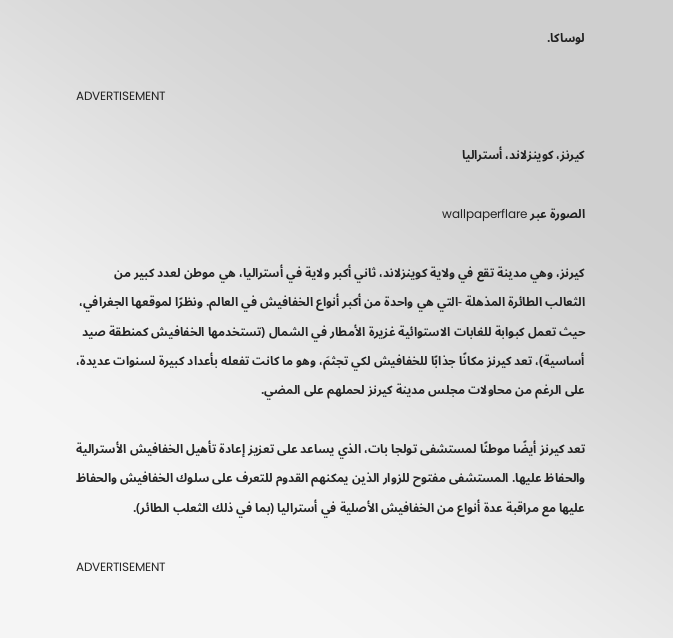لوساكا.

ADVERTISEMENT

كيرنز، كوينزلاند، أستراليا

الصورة عبر wallpaperflare

كيرنز، وهي مدينة تقع في ولاية كوينزلاند، ثاني أكبر ولاية في أستراليا، هي موطن لعدد كبير من الثعالب الطائرة المذهلة -التي هي واحدة من أكبر أنواع الخفافيش في العالم. ونظرًا لموقعها الجغرافي، حيث تعمل كبوابة للغابات الاستوائية غزيرة الأمطار في الشمال (تستخدمها الخفافيش كمنطقة صيد أساسية)، تعد كيرنز مكانًا جذابًا للخفافيش لكي تجثمَ، وهو ما كانت تفعله بأعداد كبيرة لسنوات عديدة، على الرغم من محاولات مجلس مدينة كيرنز لحملهم على المضي.

تعد كيرنز أيضًا موطنًا لمستشفى تولجا بات، الذي يساعد على تعزيز إعادة تأهيل الخفافيش الأسترالية والحفاظ عليها. المستشفى مفتوح للزوار الذين يمكنهم القدوم للتعرف على سلوك الخفافيش والحفاظ عليها مع مراقبة عدة أنواع من الخفافيش الأصلية في أستراليا (بما في ذلك الثعلب الطائر).

ADVERTISEMENT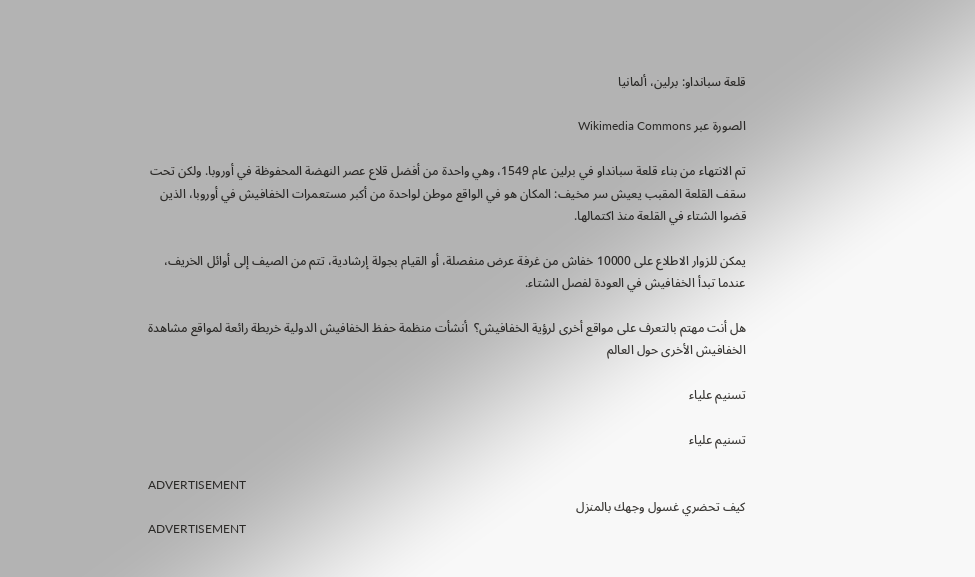قلعة سبانداو: برلين، ألمانيا

الصورة عبر Wikimedia Commons

تم الانتهاء من بناء قلعة سبانداو في برلين عام 1549، وهي واحدة من أفضل قلاع عصر النهضة المحفوظة في أوروبا. ولكن تحت سقف القلعة المقبب يعيش سر مخيف: المكان هو في الواقع موطن لواحدة من أكبر مستعمرات الخفافيش في أوروبا، الذين قضوا الشتاء في القلعة منذ اكتمالها.

يمكن للزوار الاطلاع على 10000 خفاش من غرفة عرض منفصلة، أو القيام بجولة إرشادية، تتم من الصيف إلى أوائل الخريف، عندما تبدأ الخفافيش في العودة لفصل الشتاء.

هل أنت مهتم بالتعرف على مواقع أخرى لرؤية الخفافيش؟  أنشأت منظمة حفظ الخفافيش الدولية خربطة رائعة لمواقع مشاهدة الخفافيش الأخرى حول العالم

تسنيم علياء

تسنيم علياء

ADVERTISEMENT
كيف تحضري غسول وجهك بالمنزل
ADVERTISEMENT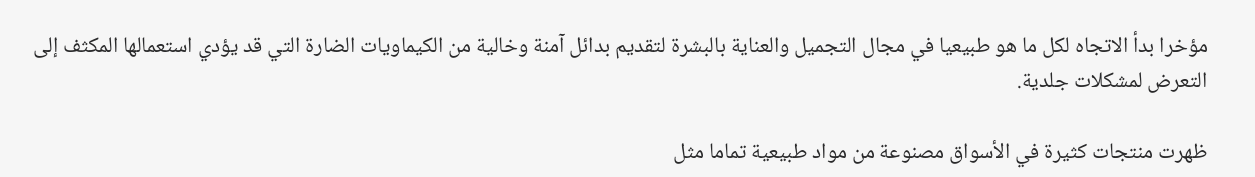مؤخرا بدأ الاتجاه لكل ما هو طبيعيا في مجال التجميل والعناية بالبشرة لتقديم بدائل آمنة وخالية من الكيماويات الضارة التي قد يؤدي استعمالها المكثف إلى التعرض لمشكلات جلدية.

ظهرت منتجات كثيرة في الأسواق مصنوعة من مواد طبيعية تماما مثل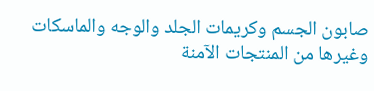صابون الجسم وكريمات الجلد والوجه والماسكات وغيرها من المنتجات الآمنة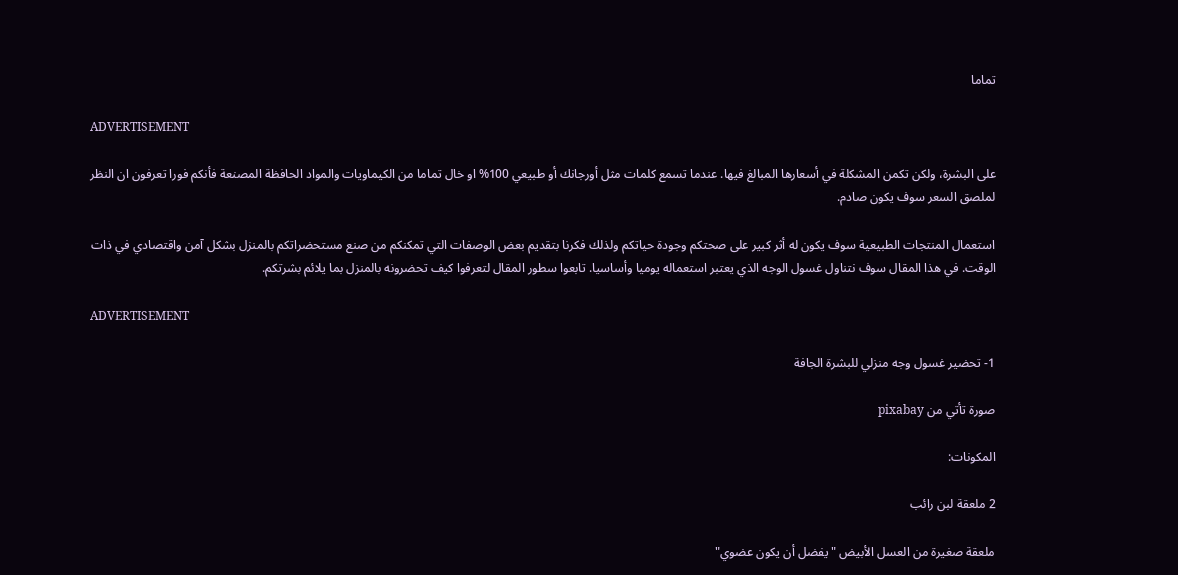تماما

ADVERTISEMENT

على البشرة، ولكن تكمن المشكلة في أسعارها المبالغ فيها. عندما تسمع كلمات مثل أورجانك أو طبيعي 100% او خال تماما من الكيماويات والمواد الحافظة المصنعة فأنكم فورا تعرفون ان النظر لملصق السعر سوف يكون صادم.

استعمال المنتجات الطبيعية سوف يكون له أثر كبير على صحتكم وجودة حياتكم ولذلك فكرنا بتقديم بعض الوصفات التي تمكنكم من صنع مستحضراتكم بالمنزل بشكل آمن واقتصادي في ذات الوقت. في هذا المقال سوف نتناول غسول الوجه الذي يعتبر استعماله يوميا وأساسيا. تابعوا سطور المقال لتعرفوا كيف تحضرونه بالمنزل بما يلائم بشرتكم.

ADVERTISEMENT

1- تحضير غسول وجه منزلي للبشرة الجافة

صورة تأتي من pixabay

المكونات:

2 ملعقة لبن رائب

ملعقة صغيرة من العسل الأبيض "يفضل أن يكون عضوي"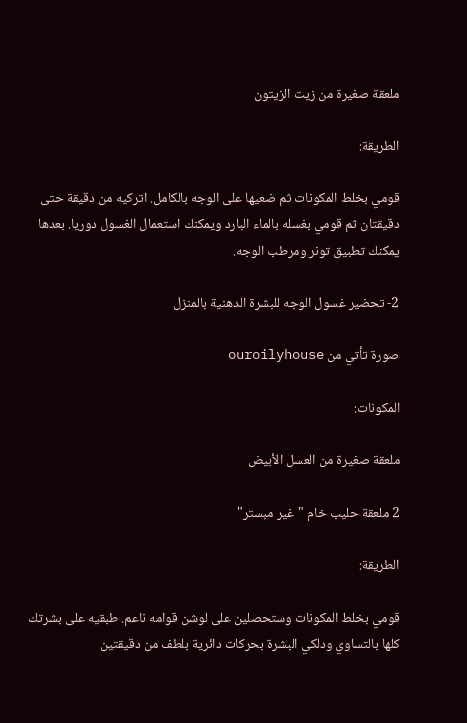ملعقة صغيرة من زيت الزيتون

الطريقة:

قومي بخلط المكونات ثم ضعيها على الوجه بالكامل. اتركيه من دقيقة حتى دقيقتان ثم قومي بغسله بالماء البارد ويمكنك استعمال الغسول دوريا. بعدها يمكنك تطبيق تونر ومرطب الوجه.

2- تحضير غسول الوجه للبشرة الدهنية بالمنزل

صورة تأتي من ouroilyhouse

المكونات:

ملعقة صغيرة من العسل الأبيض

2 ملعقة حليب خام "غير مبستر"

الطريقة:

قومي بخلط المكونات وستحصلين على لوشن قوامه ناعم. طبقيه على بشرتك كلها بالتساوي ودلكي البشرة بحركات دائرية بلطف من دقيقتين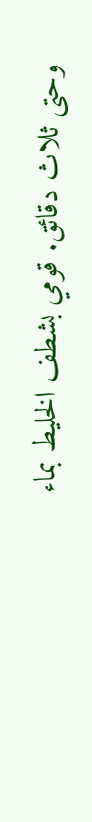وحتى ثلاث دقائق. قومي بشطف الخليط بماء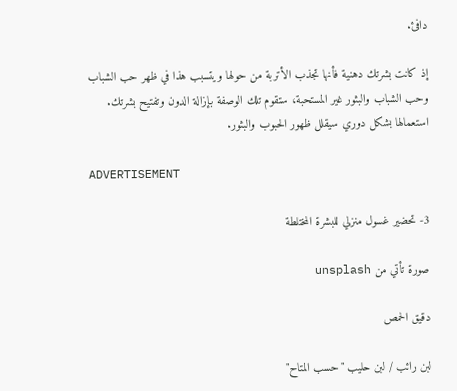دافئ.

إذ كانت بشرتك دهنية فأنها تجذب الأتربة من حولها ويتسبب هذا في ظهر حب الشباب وحب الشباب والبثور غير المستحبة، ستقوم تلك الوصفة بإزالة الدون وتفتيح بشرتك. استعمالها بشكل دوري سيقلل ظهور الحبوب والبثور.

ADVERTISEMENT

3- تحضير غسول منزلي للبشرة المختلطة

صورة تأتي من unsplash

دقيق الحمص

لبن رائب / لبن حليب "حسب المتاح"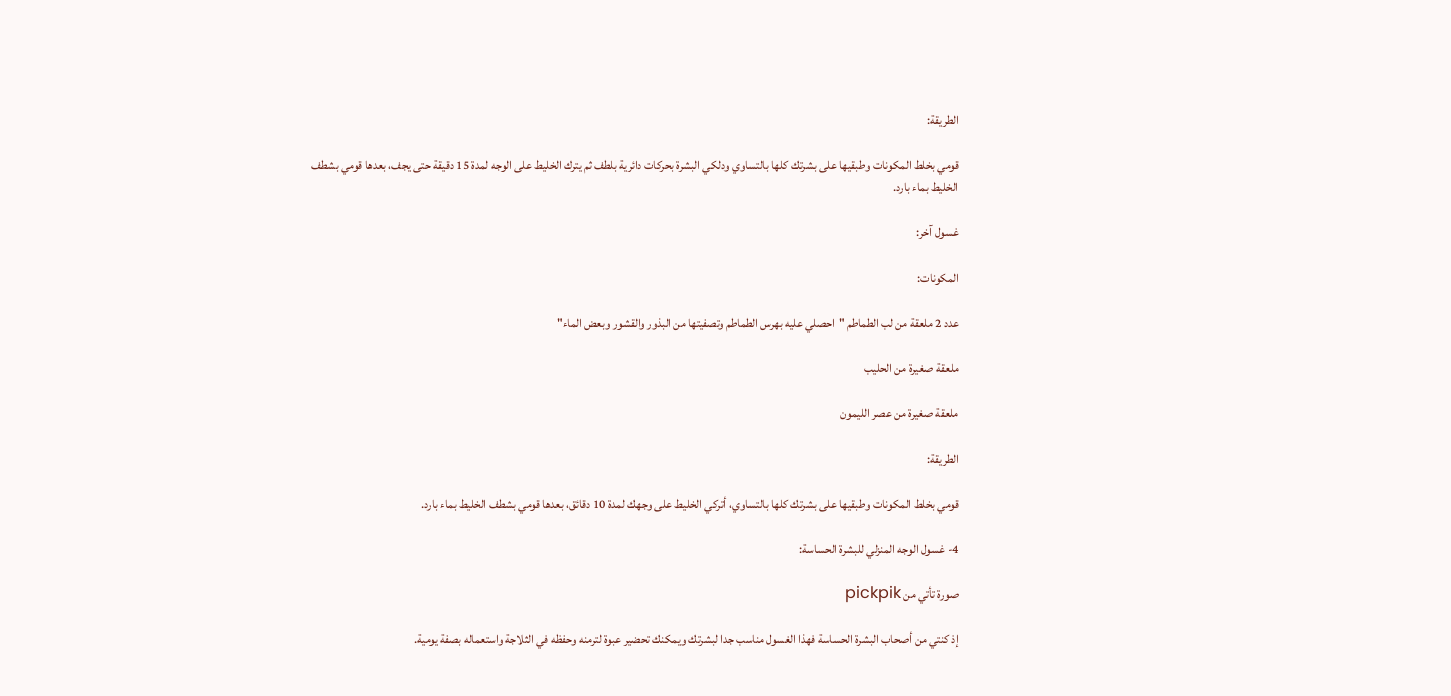الطريقة:

قومي بخلط المكونات وطبقيها على بشرتك كلها بالتساوي ودلكي البشرة بحركات دائرية بلطف ثم يترك الخليط على الوجه لمدة 15 دقيقة حتى يجف، بعدها قومي بشطف الخليط بماء بارد.

غسول آخر:

المكونات:

عدد 2 ملعقة من لب الطماطم "احصلي عليه بهرس الطماطم وتصفيتها من البذور والقشور وبعض الماء"

ملعقة صغيرة من الحليب

ملعقة صغيرة من عصر الليمون

الطريقة:

قومي بخلط المكونات وطبقيها على بشرتك كلها بالتساوي، أتركي الخليط على وجهك لمدة 10 دقائق، بعدها قومي بشطف الخليط بماء بارد.

4- غسول الوجه المنزلي للبشرة الحساسة:

صورة تأتي من pickpik

إذ كنتي من أصحاب البشرة الحساسة فهذا الغسول مناسب جدا لبشرتك ويمكنك تحضير عبوة لترمنه وحفظه في الثلاجة واستعماله بصفة يومية.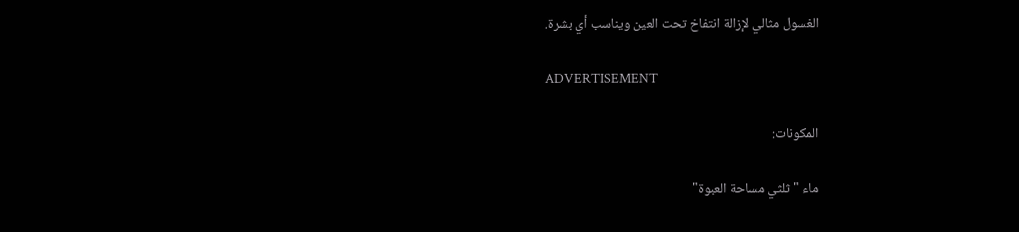الغسول مثالي لإزالة انتفاخ تحت العين ويناسب أي بشرة.

ADVERTISEMENT

المكونات:

ماء " ثلثي مساحة العبوة"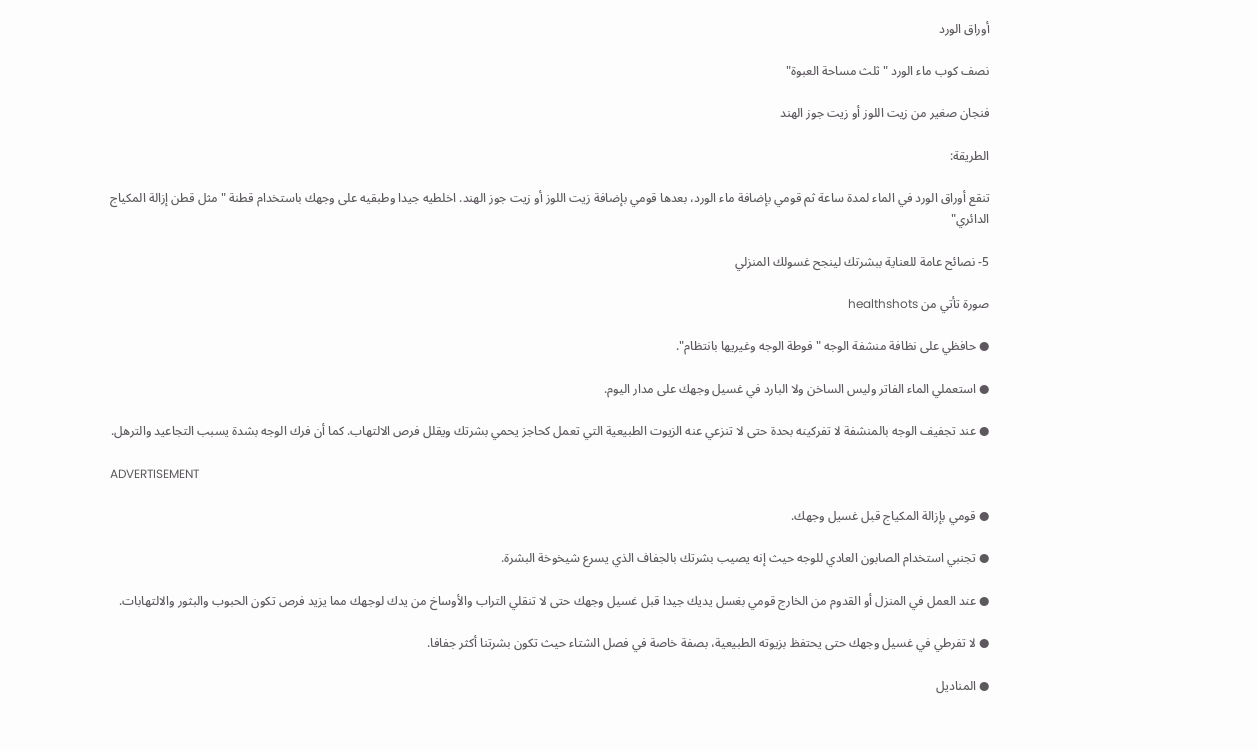أوراق الورد

نصف كوب ماء الورد "ثلث مساحة العبوة"

فنجان صغير من زيت اللوز أو زيت جوز الهند

الطريقة:

تنقع أوراق الورد في الماء لمدة ساعة ثم قومي بإضافة ماء الورد، بعدها قومي بإضافة زيت اللوز أو زيت جوز الهند. اخلطيه جيدا وطبقيه على وجهك باستخدام قطنة " مثل قطن إزالة المكياج الدائري"

5- نصائح عامة للعناية ببشرتك لينجح غسولك المنزلي

صورة تأتي من healthshots

● حافظي على نظافة منشفة الوجه "فوطة الوجه وغيريها بانتظام".

● استعملي الماء الفاتر وليس الساخن ولا البارد في غسيل وجهك على مدار اليوم.

● عند تجفيف الوجه بالمنشفة لا تفركينه بحدة حتى لا تنزعي عنه الزيوت الطبيعية التي تعمل كحاجز يحمي بشرتك ويقلل فرص الالتهاب. كما أن فرك الوجه بشدة يسبب التجاعيد والترهل.

ADVERTISEMENT

● قومي بإزالة المكياج قبل غسيل وجهك.

● تجنبي استخدام الصابون العادي للوجه حيث إنه يصيب بشرتك بالجفاف الذي يسرع شيخوخة البشرة.

● عند العمل في المنزل أو القدوم من الخارج قومي بغسل يديك جيدا قبل غسيل وجهك حتى لا تنقلي التراب والأوساخ من يدك لوجهك مما يزيد فرص تكون الحبوب والبثور والالتهابات.

● لا تفرطي في غسيل وجهك حتى يحتفظ بزيوته الطبيعية، بصفة خاصة في فصل الشتاء حيث تكون بشرتنا أكثر جفافا.

● المناديل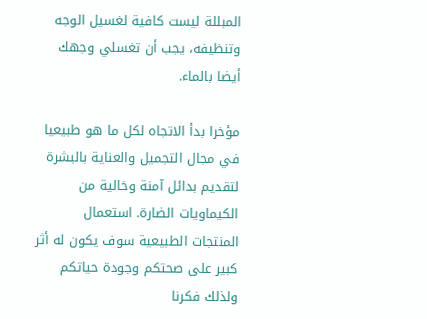المبللة ليست كافية لغسيل الوجه وتنظيفه، يجب أن تغسلي وجهك أيضا بالماء.

مؤخرا بدأ الاتجاه لكل ما هو طبيعيا في مجال التجميل والعناية بالبشرة لتقديم بدائل آمنة وخالية من الكيماويات الضارة. استعمال المنتجات الطبيعية سوف يكون له أثر كبير على صحتكم وجودة حياتكم ولذلك فكرنا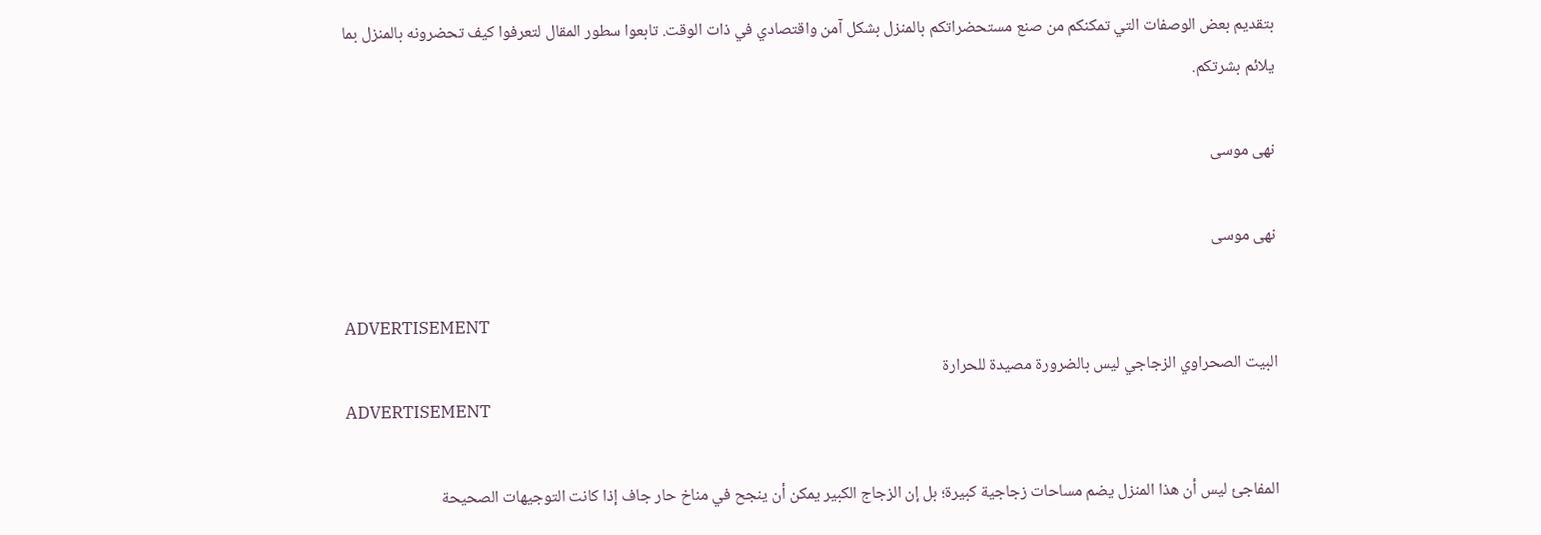بتقديم بعض الوصفات التي تمكنكم من صنع مستحضراتكم بالمنزل بشكل آمن واقتصادي في ذات الوقت. تابعوا سطور المقال لتعرفوا كيف تحضرونه بالمنزل بما يلائم بشرتكم.

نهى موسى

نهى موسى

ADVERTISEMENT
البيت الصحراوي الزجاجي ليس بالضرورة مصيدة للحرارة
ADVERTISEMENT

المفاجئ ليس أن هذا المنزل يضم مساحات زجاجية كبيرة؛ بل إن الزجاج الكبير يمكن أن ينجح في مناخ حار جاف إذا كانت التوجيهات الصحيحة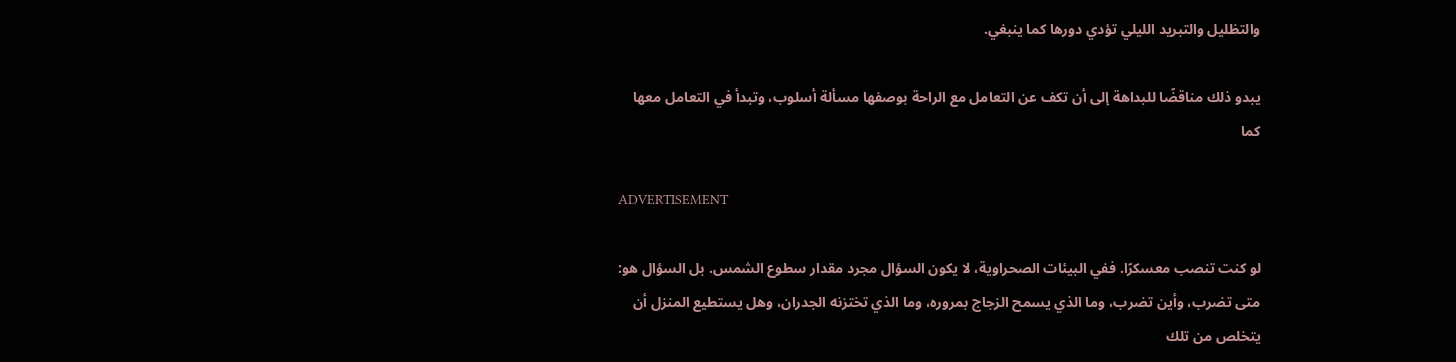والتظليل والتبريد الليلي تؤدي دورها كما ينبغي.

يبدو ذلك مناقضًا للبداهة إلى أن تكف عن التعامل مع الراحة بوصفها مسألة أسلوب، وتبدأ في التعامل معها كما

ADVERTISEMENT

لو كنت تنصب معسكرًا. ففي البيئات الصحراوية، لا يكون السؤال مجرد مقدار سطوع الشمس. بل السؤال هو: متى تضرب، وأين تضرب، وما الذي يسمح الزجاج بمروره، وما الذي تختزنه الجدران، وهل يستطيع المنزل أن يتخلص من تلك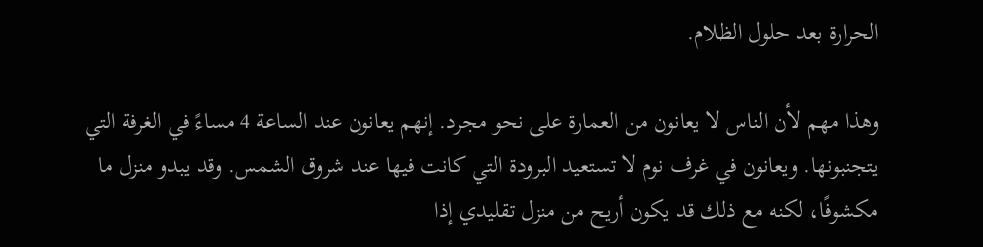الحرارة بعد حلول الظلام.

وهذا مهم لأن الناس لا يعانون من العمارة على نحو مجرد. إنهم يعانون عند الساعة 4 مساءً في الغرفة التي يتجنبونها. ويعانون في غرف نوم لا تستعيد البرودة التي كانت فيها عند شروق الشمس. وقد يبدو منزل ما مكشوفًا، لكنه مع ذلك قد يكون أريح من منزل تقليدي إذا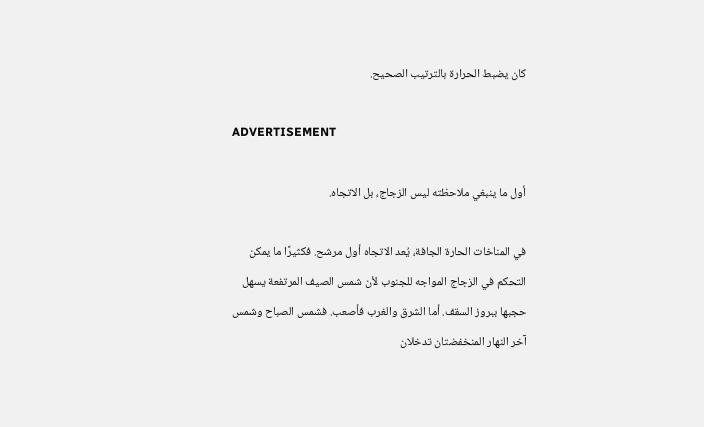كان يضبط الحرارة بالترتيب الصحيح.

ADVERTISEMENT

أول ما ينبغي ملاحظته ليس الزجاج، بل الاتجاه.

في المناخات الحارة الجافة، يُعد الاتجاه أول مرشح. فكثيرًا ما يمكن التحكم في الزجاج المواجه للجنوب لأن شمس الصيف المرتفعة يسهل حجبها ببروز السقف. أما الشرق والغرب فأصعب. فشمس الصباح وشمس آخر النهار المنخفضتان تدخلان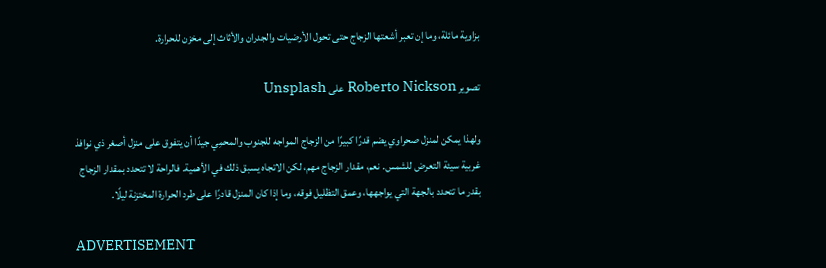بزاوية مائلة، وما إن تعبر أشعتها الزجاج حتى تحول الأرضيات والجدران والأثاث إلى مخزن للحرارة.

تصوير Roberto Nickson على Unsplash

ولهذا يمكن لمنزل صحراوي يضم قدرًا كبيرًا من الزجاج المواجه للجنوب والمحمِي جيدًا أن يتفوق على منزل أصغر ذي نوافذ غربية سيئة التعرض للشمس. نعم، مقدار الزجاج مهم، لكن الاتجاه يسبق ذلك في الأهمية. فالراحة لا تتحدد بمقدار الزجاج بقدر ما تتحدد بالجهة التي يواجهها، وعمق التظليل فوقه، وما إذا كان المنزل قادرًا على طرد الحرارة المختزنة ليلًا.

ADVERTISEMENT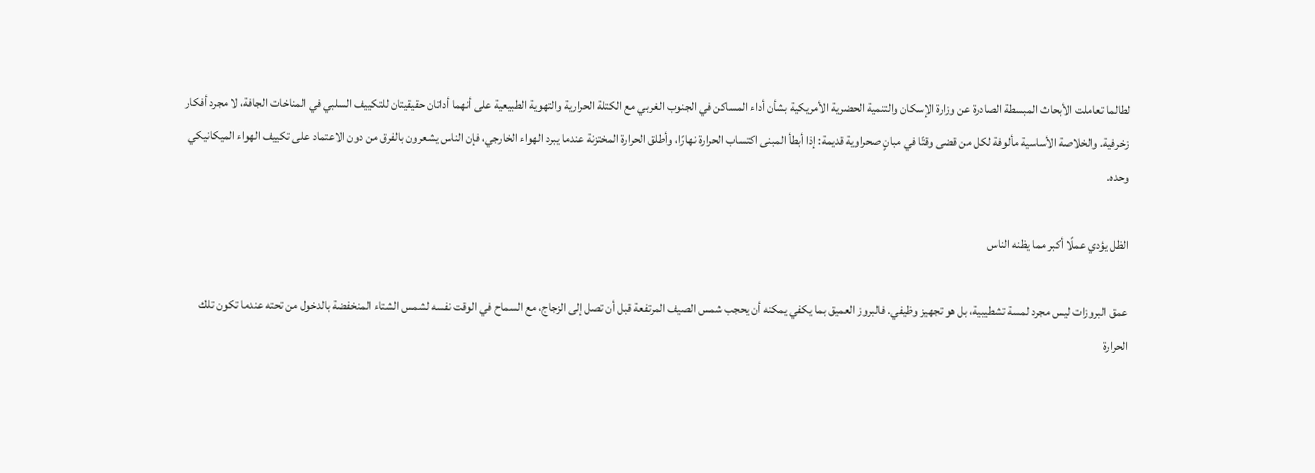لطالما تعاملت الأبحاث المبسطة الصادرة عن وزارة الإسكان والتنمية الحضرية الأمريكية بشأن أداء المساكن في الجنوب الغربي مع الكتلة الحرارية والتهوية الطبيعية على أنهما أداتان حقيقيتان للتكييف السلبي في المناخات الجافة، لا مجرد أفكار زخرفية. والخلاصة الأساسية مألوفة لكل من قضى وقتًا في مبانٍ صحراوية قديمة: إذا أبطأ المبنى اكتساب الحرارة نهارًا، وأطلق الحرارة المختزنة عندما يبرد الهواء الخارجي، فإن الناس يشعرون بالفرق من دون الاعتماد على تكييف الهواء الميكانيكي وحده.

الظل يؤدي عملًا أكبر مما يظنه الناس

عمق البروزات ليس مجرد لمسة تشطيبية، بل هو تجهيز وظيفي. فالبروز العميق بما يكفي يمكنه أن يحجب شمس الصيف المرتفعة قبل أن تصل إلى الزجاج، مع السماح في الوقت نفسه لشمس الشتاء المنخفضة بالدخول من تحته عندما تكون تلك الحرارة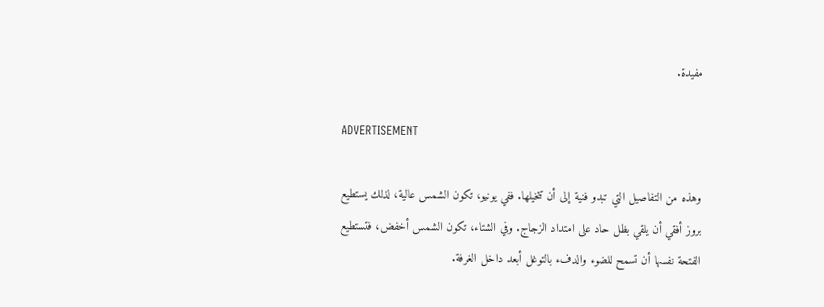مفيدة.

ADVERTISEMENT

وهذه من التفاصيل التي تبدو فنية إلى أن تتخيلها. ففي يونيو، تكون الشمس عالية، لذلك يستطيع بروز أفقي أن يلقي بظل حاد على امتداد الزجاج. وفي الشتاء، تكون الشمس أخفض، فتستطيع الفتحة نفسها أن تسمح للضوء والدفء بالتوغل أبعد داخل الغرفة.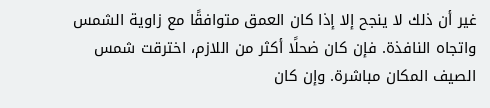غير أن ذلك لا ينجح إلا إذا كان العمق متوافقًا مع زاوية الشمس واتجاه النافذة. فإن كان ضحلًا أكثر من اللازم، اخترقت شمس الصيف المكان مباشرة. وإن كان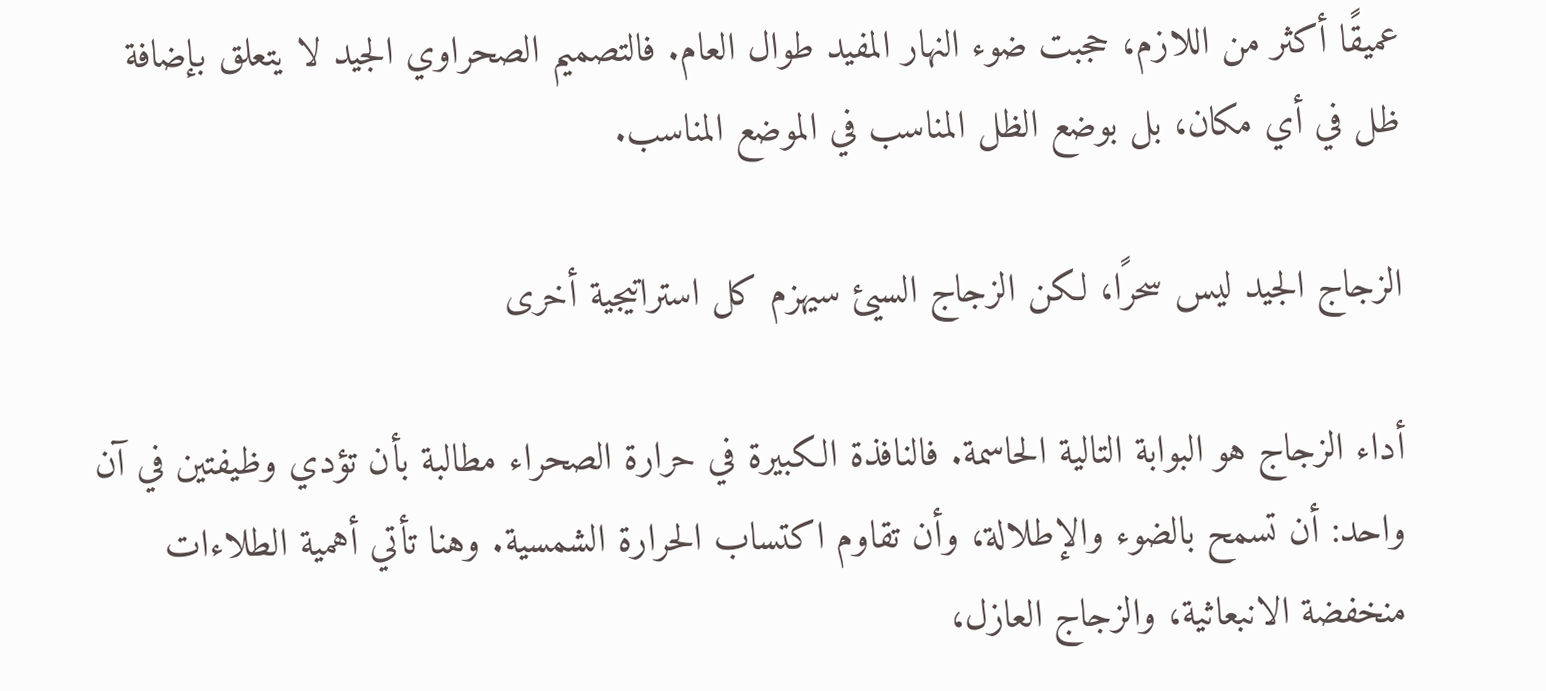عميقًا أكثر من اللازم، حجبت ضوء النهار المفيد طوال العام. فالتصميم الصحراوي الجيد لا يتعلق بإضافة ظل في أي مكان، بل بوضع الظل المناسب في الموضع المناسب.

الزجاج الجيد ليس سحرًا، لكن الزجاج السيئ سيهزم كل استراتيجية أخرى

أداء الزجاج هو البوابة التالية الحاسمة. فالنافذة الكبيرة في حرارة الصحراء مطالبة بأن تؤدي وظيفتين في آن واحد: أن تسمح بالضوء والإطلالة، وأن تقاوم اكتساب الحرارة الشمسية. وهنا تأتي أهمية الطلاءات منخفضة الانبعاثية، والزجاج العازل،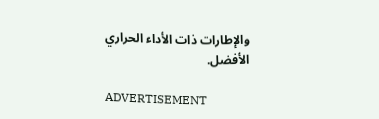والإطارات ذات الأداء الحراري الأفضل.

ADVERTISEMENT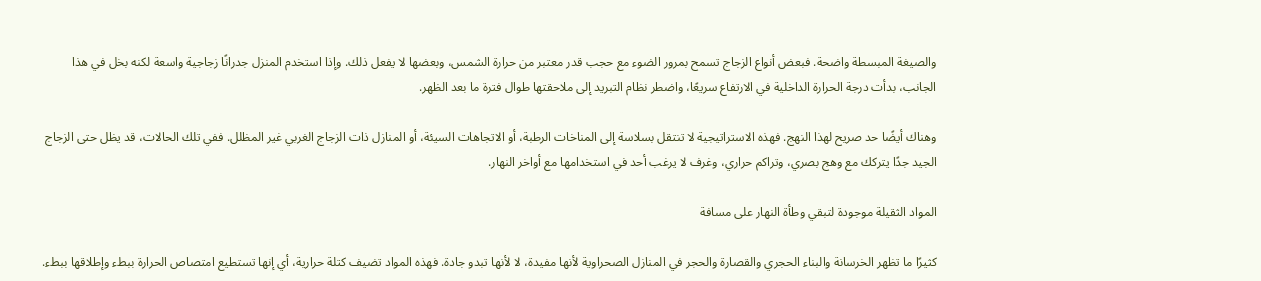والصيغة المبسطة واضحة. فبعض أنواع الزجاج تسمح بمرور الضوء مع حجب قدر معتبر من حرارة الشمس، وبعضها لا يفعل ذلك. وإذا استخدم المنزل جدرانًا زجاجية واسعة لكنه بخل في هذا الجانب، بدأت درجة الحرارة الداخلية في الارتفاع سريعًا، واضطر نظام التبريد إلى ملاحقتها طوال فترة ما بعد الظهر.

وهناك أيضًا حد صريح لهذا النهج. فهذه الاستراتيجية لا تنتقل بسلاسة إلى المناخات الرطبة، أو الاتجاهات السيئة، أو المنازل ذات الزجاج الغربي غير المظلل. ففي تلك الحالات، قد يظل حتى الزجاج الجيد جدًا يتركك مع وهج بصري، وتراكم حراري، وغرف لا يرغب أحد في استخدامها مع أواخر النهار.

المواد الثقيلة موجودة لتبقي وطأة النهار على مسافة

كثيرًا ما تظهر الخرسانة والبناء الحجري والقصارة والحجر في المنازل الصحراوية لأنها مفيدة، لا لأنها تبدو جادة. فهذه المواد تضيف كتلة حرارية، أي إنها تستطيع امتصاص الحرارة ببطء وإطلاقها ببطء.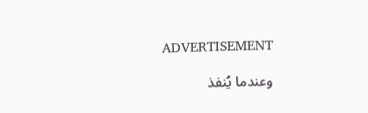ADVERTISEMENT

وعندما يُنفذ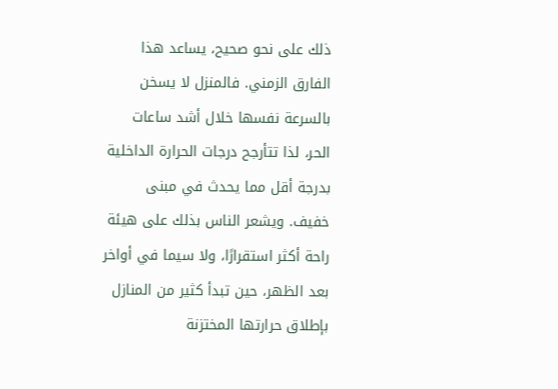ذلك على نحو صحيح، يساعد هذا الفارق الزمني. فالمنزل لا يسخن بالسرعة نفسها خلال أشد ساعات الحر، لذا تتأرجح درجات الحرارة الداخلية بدرجة أقل مما يحدث في مبنى خفيف. ويشعر الناس بذلك على هيئة راحة أكثر استقرارًا، ولا سيما في أواخر بعد الظهر، حين تبدأ كثير من المنازل بإطلاق حرارتها المختزنة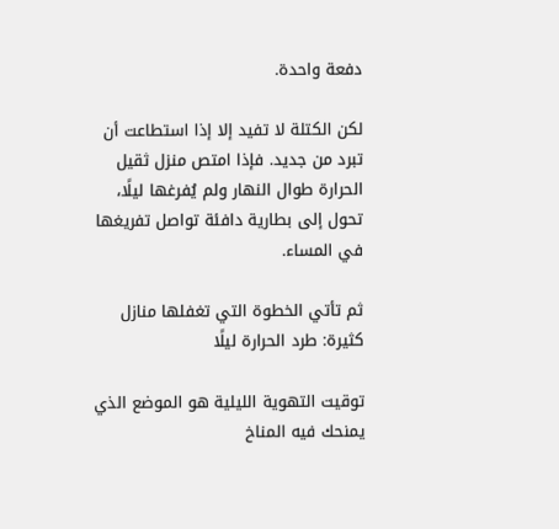دفعة واحدة.

لكن الكتلة لا تفيد إلا إذا استطاعت أن تبرد من جديد. فإذا امتص منزل ثقيل الحرارة طوال النهار ولم يُفرغها ليلًا، تحول إلى بطارية دافئة تواصل تفريغها في المساء.

ثم تأتي الخطوة التي تغفلها منازل كثيرة: طرد الحرارة ليلًا

توقيت التهوية الليلية هو الموضع الذي يمنحك فيه المناخ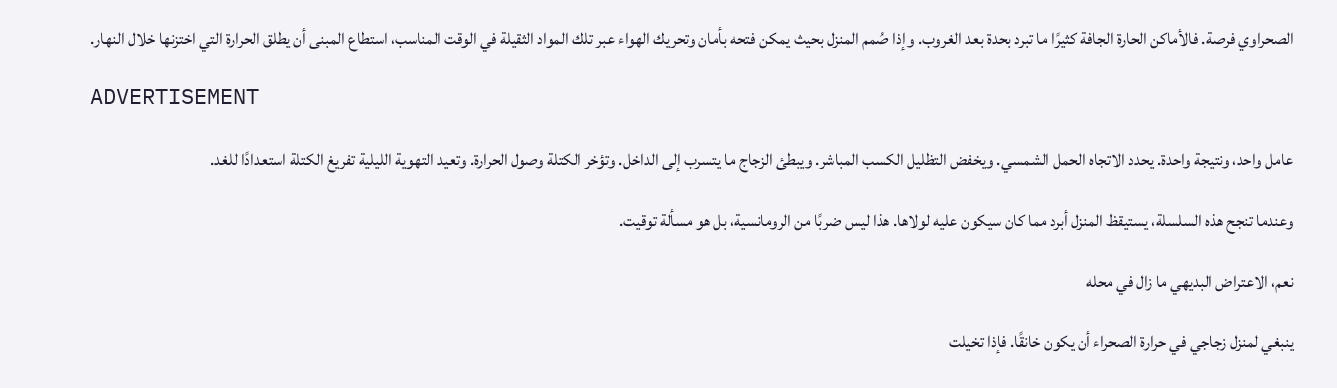الصحراوي فرصة. فالأماكن الحارة الجافة كثيرًا ما تبرد بحدة بعد الغروب. وإذا صُمم المنزل بحيث يمكن فتحه بأمان وتحريك الهواء عبر تلك المواد الثقيلة في الوقت المناسب، استطاع المبنى أن يطلق الحرارة التي اختزنها خلال النهار.

ADVERTISEMENT

عامل واحد، ونتيجة واحدة. يحدد الاتجاه الحمل الشمسي. ويخفض التظليل الكسب المباشر. ويبطئ الزجاج ما يتسرب إلى الداخل. وتؤخر الكتلة وصول الحرارة. وتعيد التهوية الليلية تفريغ الكتلة استعدادًا للغد.

وعندما تنجح هذه السلسلة، يستيقظ المنزل أبرد مما كان سيكون عليه لولاها. هذا ليس ضربًا من الرومانسية، بل هو مسألة توقيت.

نعم، الاعتراض البديهي ما زال في محله

ينبغي لمنزل زجاجي في حرارة الصحراء أن يكون خانقًا. فإذا تخيلت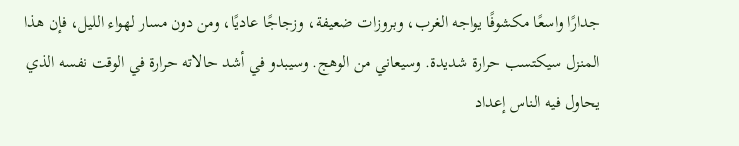جدارًا واسعًا مكشوفًا يواجه الغرب، وبروزات ضعيفة، وزجاجًا عاديًا، ومن دون مسار لهواء الليل، فإن هذا المنزل سيكتسب حرارة شديدة. وسيعاني من الوهج. وسيبدو في أشد حالاته حرارة في الوقت نفسه الذي يحاول فيه الناس إعداد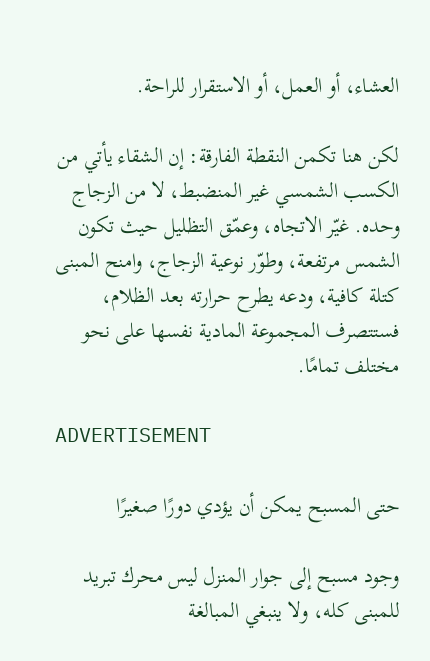العشاء، أو العمل، أو الاستقرار للراحة.

لكن هنا تكمن النقطة الفارقة: إن الشقاء يأتي من الكسب الشمسي غير المنضبط، لا من الزجاج وحده. غيّر الاتجاه، وعمّق التظليل حيث تكون الشمس مرتفعة، وطوّر نوعية الزجاج، وامنح المبنى كتلة كافية، ودعه يطرح حرارته بعد الظلام، فستتصرف المجموعة المادية نفسها على نحو مختلف تمامًا.

ADVERTISEMENT

حتى المسبح يمكن أن يؤدي دورًا صغيرًا

وجود مسبح إلى جوار المنزل ليس محرك تبريد للمبنى كله، ولا ينبغي المبالغة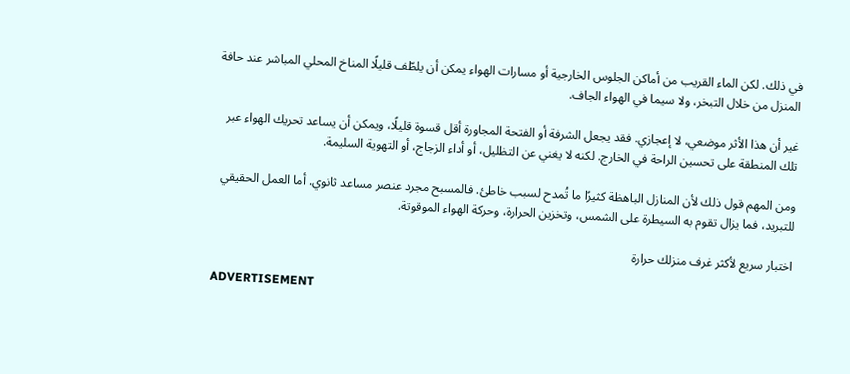في ذلك. لكن الماء القريب من أماكن الجلوس الخارجية أو مسارات الهواء يمكن أن يلطّف قليلًا المناخ المحلي المباشر عند حافة المنزل من خلال التبخر، ولا سيما في الهواء الجاف.

غير أن هذا الأثر موضعي، لا إعجازي. فقد يجعل الشرفة أو الفتحة المجاورة أقل قسوة قليلًا، ويمكن أن يساعد تحريك الهواء عبر تلك المنطقة على تحسين الراحة في الخارج. لكنه لا يغني عن التظليل، أو أداء الزجاج، أو التهوية السليمة.

ومن المهم قول ذلك لأن المنازل الباهظة كثيرًا ما تُمدح لسبب خاطئ. فالمسبح مجرد عنصر مساعد ثانوي. أما العمل الحقيقي للتبريد، فما يزال تقوم به السيطرة على الشمس، وتخزين الحرارة، وحركة الهواء الموقوتة.

اختبار سريع لأكثر غرف منزلك حرارة

ADVERTISEMENT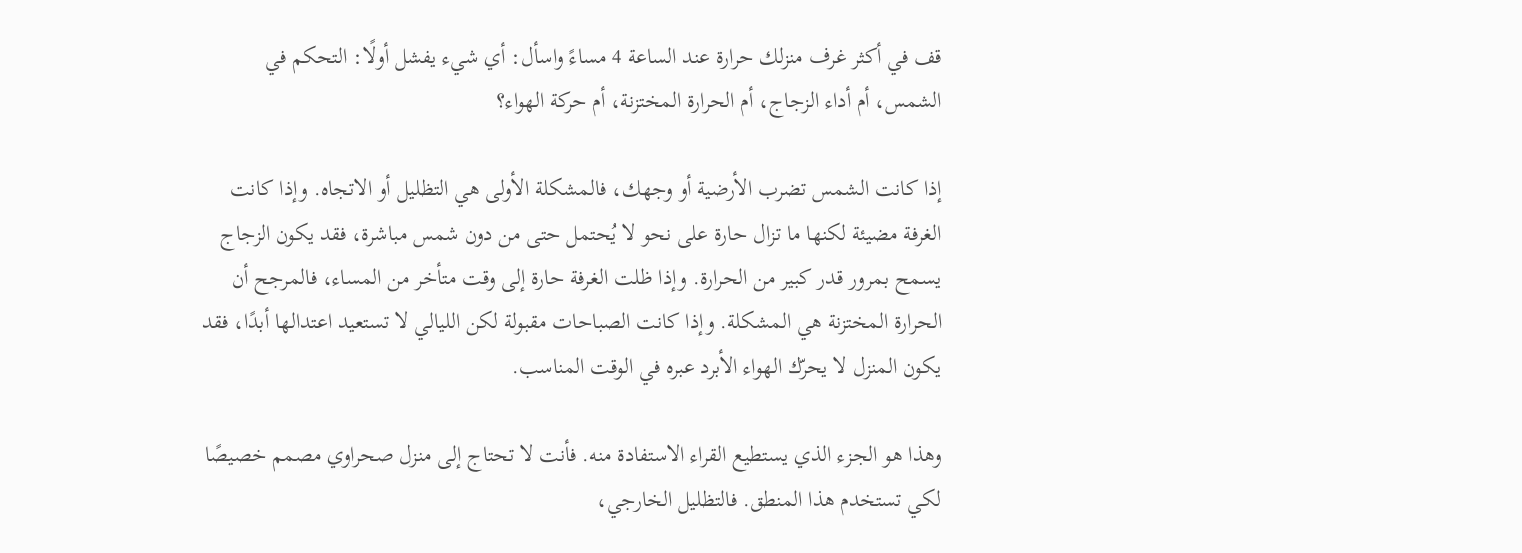قف في أكثر غرف منزلك حرارة عند الساعة 4 مساءً واسأل: أي شيء يفشل أولًا: التحكم في الشمس، أم أداء الزجاج، أم الحرارة المختزنة، أم حركة الهواء؟

إذا كانت الشمس تضرب الأرضية أو وجهك، فالمشكلة الأولى هي التظليل أو الاتجاه. وإذا كانت الغرفة مضيئة لكنها ما تزال حارة على نحو لا يُحتمل حتى من دون شمس مباشرة، فقد يكون الزجاج يسمح بمرور قدر كبير من الحرارة. وإذا ظلت الغرفة حارة إلى وقت متأخر من المساء، فالمرجح أن الحرارة المختزنة هي المشكلة. وإذا كانت الصباحات مقبولة لكن الليالي لا تستعيد اعتدالها أبدًا، فقد يكون المنزل لا يحرّك الهواء الأبرد عبره في الوقت المناسب.

وهذا هو الجزء الذي يستطيع القراء الاستفادة منه. فأنت لا تحتاج إلى منزل صحراوي مصمم خصيصًا لكي تستخدم هذا المنطق. فالتظليل الخارجي،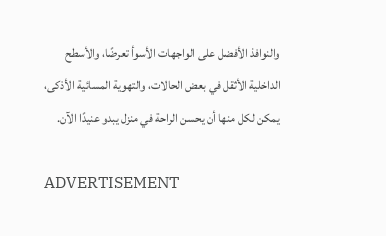والنوافذ الأفضل على الواجهات الأسوأ تعرضًا، والأسطح الداخلية الأثقل في بعض الحالات، والتهوية المسائية الأذكى، يمكن لكل منها أن يحسن الراحة في منزل يبدو عنيدًا الآن.

ADVERTISEMENT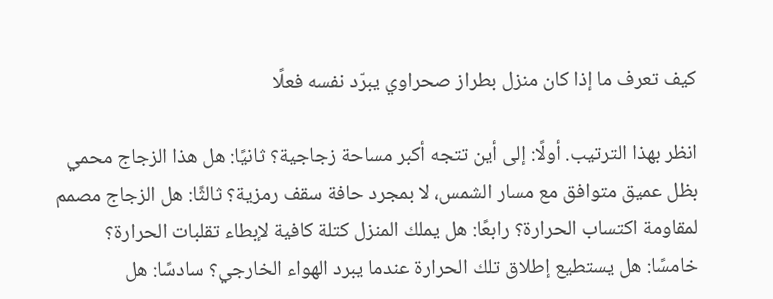كيف تعرف ما إذا كان منزل بطراز صحراوي يبرّد نفسه فعلًا

انظر بهذا الترتيب. أولًا: إلى أين تتجه أكبر مساحة زجاجية؟ ثانيًا: هل هذا الزجاج محمي بظل عميق متوافق مع مسار الشمس، لا بمجرد حافة سقف رمزية؟ ثالثًا: هل الزجاج مصمم لمقاومة اكتساب الحرارة؟ رابعًا: هل يملك المنزل كتلة كافية لإبطاء تقلبات الحرارة؟ خامسًا: هل يستطيع إطلاق تلك الحرارة عندما يبرد الهواء الخارجي؟ سادسًا: هل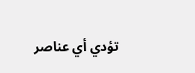تؤدي أي عناصر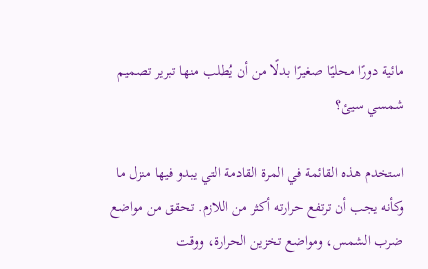مائية دورًا محليًا صغيرًا بدلًا من أن يُطلب منها تبرير تصميم شمسي سيئ؟

استخدم هذه القائمة في المرة القادمة التي يبدو فيها منزل ما وكأنه يجب أن ترتفع حرارته أكثر من اللازم. تحقق من مواضع ضرب الشمس، ومواضع تخزين الحرارة، ووقت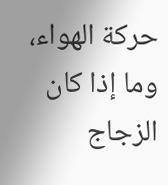حركة الهواء، وما إذا كان الزجاج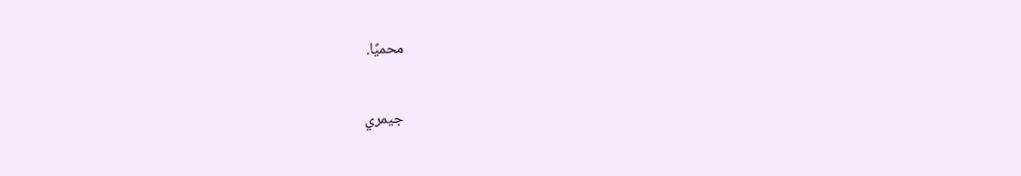محميًا.

جيمري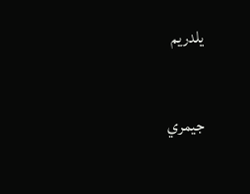يلدريم

جيمري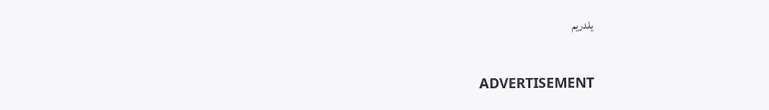يلدريم

ADVERTISEMENT